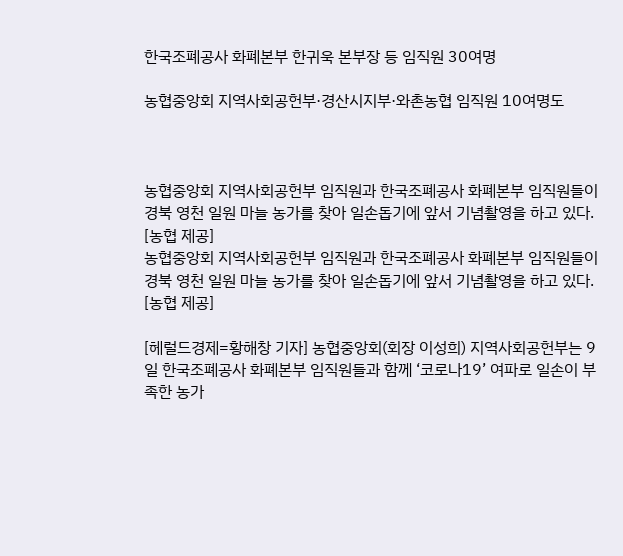한국조폐공사 화폐본부 한귀욱 본부장 등 임직원 30여명

농협중앙회 지역사회공헌부·경산시지부·와촌농협 임직원 10여명도



농협중앙회 지역사회공헌부 임직원과 한국조폐공사 화폐본부 임직원들이 경북 영천 일원 마늘 농가를 찾아 일손돕기에 앞서 기념촬영을 하고 있다. [농협 제공]
농협중앙회 지역사회공헌부 임직원과 한국조폐공사 화폐본부 임직원들이 경북 영천 일원 마늘 농가를 찾아 일손돕기에 앞서 기념촬영을 하고 있다. [농협 제공]

[헤럴드경제=황해창 기자] 농협중앙회(회장 이성희) 지역사회공헌부는 9일 한국조폐공사 화폐본부 임직원들과 함께 ‘코로나19’ 여파로 일손이 부족한 농가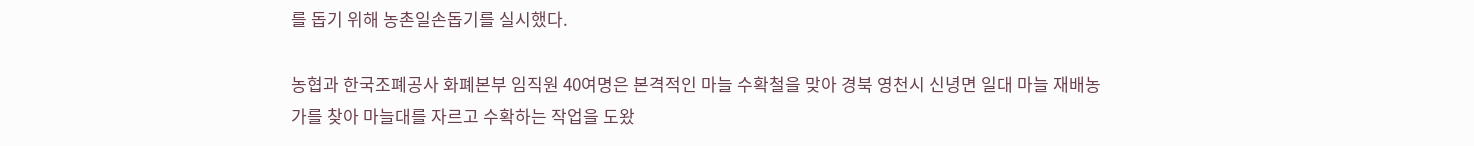를 돕기 위해 농촌일손돕기를 실시했다.

농협과 한국조폐공사 화폐본부 임직원 40여명은 본격적인 마늘 수확철을 맞아 경북 영천시 신녕면 일대 마늘 재배농가를 찾아 마늘대를 자르고 수확하는 작업을 도왔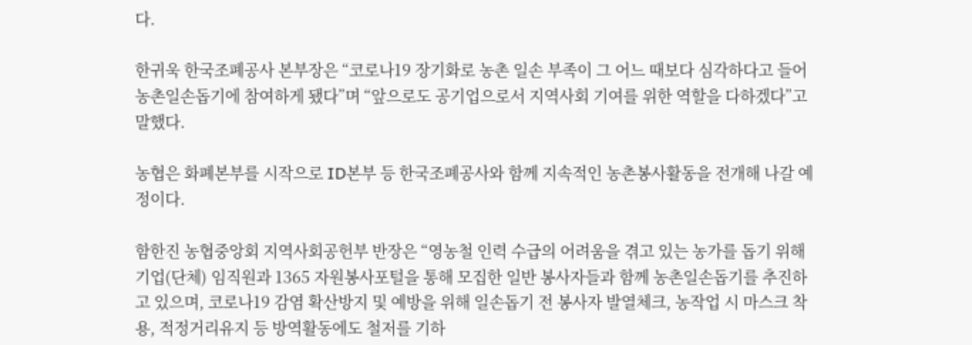다.

한귀욱 한국조폐공사 본부장은 “코로나19 장기화로 농촌 일손 부족이 그 어느 때보다 심각하다고 들어 농촌일손돕기에 참여하게 됐다”며 “앞으로도 공기업으로서 지역사회 기여를 위한 역할을 다하겠다”고 말했다.

농협은 화폐본부를 시작으로 ID본부 등 한국조폐공사와 함께 지속적인 농촌봉사활동을 전개해 나갈 예정이다.

함한진 농협중앙회 지역사회공헌부 반장은 “영농철 인력 수급의 어려움을 겪고 있는 농가를 돕기 위해 기업(단체) 임직원과 1365 자원봉사포털을 통해 모집한 일반 봉사자들과 함께 농촌일손돕기를 추진하고 있으며, 코로나19 감염 확산방지 및 예방을 위해 일손돕기 전 봉사자 발열체크, 농작업 시 마스크 착용, 적정거리유지 등 방역활동에도 철저를 기하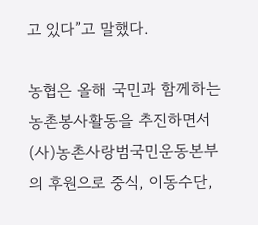고 있다”고 말했다.

농협은 올해 국민과 함께하는 농촌봉사활동을 추진하면서 (사)농촌사랑범국민운동본부의 후원으로 중식, 이동수단,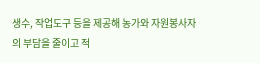생수, 작업도구 등을 제공해 농가와 자원봉사자의 부담을 줄이고 적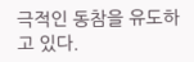극적인 동참을 유도하고 있다.